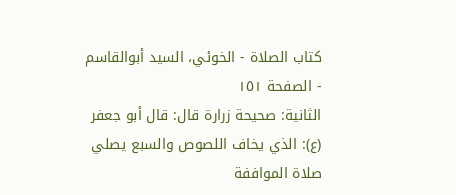كتاب الصلاة - الخوئي، السيد أبوالقاسم - الصفحة ١٥١
الثانية: صحيحة زرارة قال: قال أبو جعفر (ع): الذي يخاف اللصوص والسبع يصلي صلاة المواففة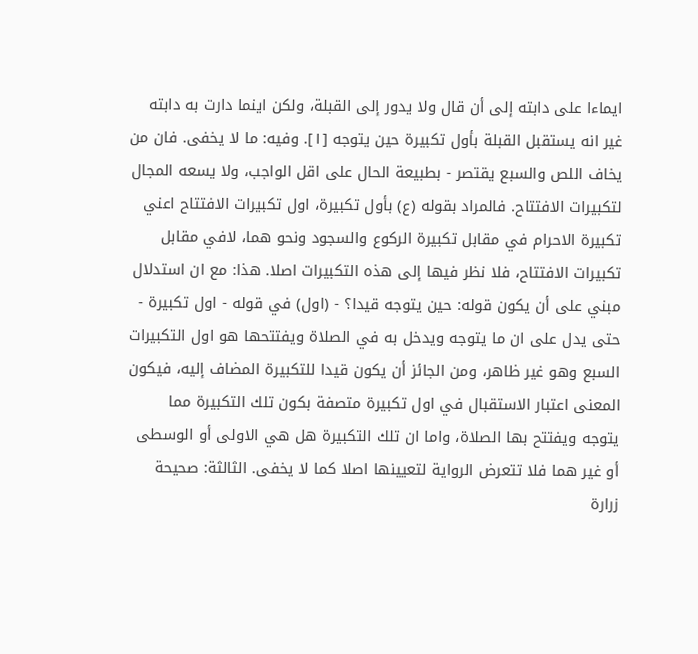ايماءا على دابته إلى أن قال ولا يدور إلى القبلة، ولكن اينما دارت به دابته غير انه يستقبل القبلة بأول تكبيرة حين يتوجه [١]. وفيه: ما لا يخفى. فان من يخاف اللص والسبع يقتصر - بطبيعة الحال على اقل الواجب، ولا يسعه المجال لتكبيرات الافتتاح. فالمراد بقوله (ع) بأول تكبيرة، اول تكبيرات الافتتاح اعني تكبيرة الاحرام في مقابل تكبيرة الركوع والسجود ونحو هما، لافي مقابل تكبيرات الافتتاح، فلا نظر فيها إلى هذه التكبيرات اصلا. هذا: مع ان استدلال مبني على أن يكون قوله: حين يتوجه قيدا؟ - (اول) في قوله - اول تكبيرة - حتى يدل على ان ما يتوجه ويدخل به في الصلاة ويفتتحها هو اول التكبيرات السبع وهو غير ظاهر، ومن الجائز أن يكون قيدا للتكبيرة المضاف إليه، فيكون المعنى اعتبار الاستقبال في اول تكبيرة متصفة بكون تلك التكبيرة مما يتوجه ويفتتح بها الصلاة، واما ان تلك التكبيرة هل هي الاولى أو الوسطى أو غير هما فلا تتعرض الرواية لتعيينها اصلا كما لا يخفى. الثالثة: صحيحة زرارة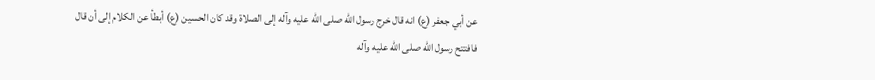عن أبي جعفر (ع) انه قال خرج رسول الله صلى الله عليه وآله إلى الصلاة وقد كان الحسين (ع) أبطأ عن الكلام إلى أن قال فافتتح رسول الله صلى الله عليه وآله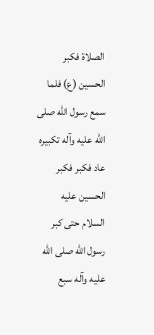الصلاة فكبر الحسين (ع) فلما سمع رسول الله صلى الله عليه وآله تكبيره عاد فكبر فكبر الحسين عليه السلام حتى كبر رسول الله صلى الله عليه وآله سبع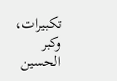تكبيرات، وكبر الحسين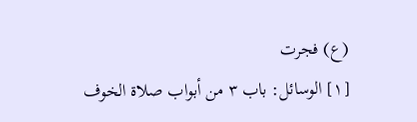(ع) فجرت
[١] الوسائل: باب ٣ من أبواب صلاة الخوف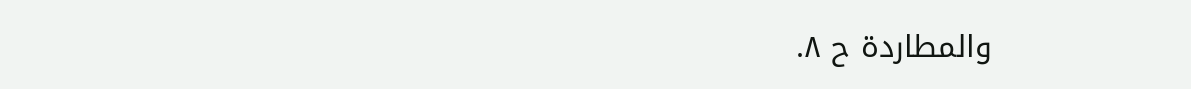والمطاردة ح ٨.